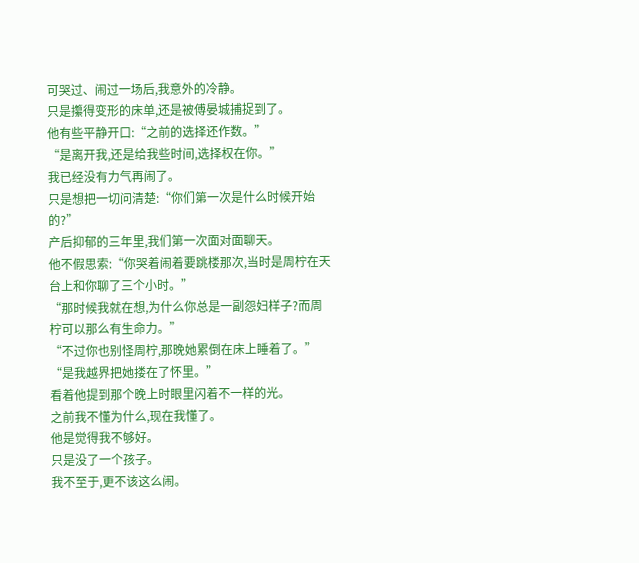可哭过、闹过一场后,我意外的冷静。
只是攥得变形的床单,还是被傅晏城捕捉到了。
他有些平静开口:“之前的选择还作数。”
“是离开我,还是给我些时间,选择权在你。”
我已经没有力气再闹了。
只是想把一切问清楚:“你们第一次是什么时候开始的?”
产后抑郁的三年里,我们第一次面对面聊天。
他不假思索:“你哭着闹着要跳楼那次,当时是周柠在天台上和你聊了三个小时。”
“那时候我就在想,为什么你总是一副怨妇样子?而周柠可以那么有生命力。”
“不过你也别怪周柠,那晚她累倒在床上睡着了。”
“是我越界把她搂在了怀里。”
看着他提到那个晚上时眼里闪着不一样的光。
之前我不懂为什么,现在我懂了。
他是觉得我不够好。
只是没了一个孩子。
我不至于,更不该这么闹。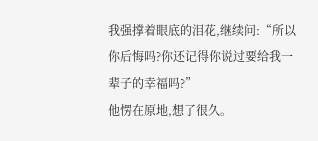我强撑着眼底的泪花,继续问:“所以你后悔吗?你还记得你说过要给我一辈子的幸福吗?”
他愣在原地,想了很久。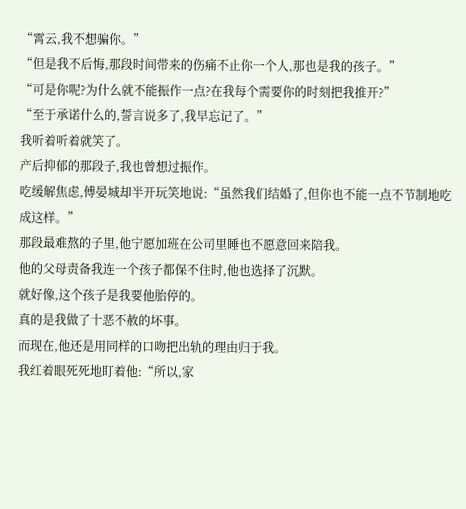“霄云,我不想骗你。”
“但是我不后悔,那段时间带来的伤痛不止你一个人,那也是我的孩子。”
“可是你呢?为什么就不能振作一点?在我每个需要你的时刻把我推开?”
“至于承诺什么的,誓言说多了,我早忘记了。”
我听着听着就笑了。
产后抑郁的那段子,我也曾想过振作。
吃缓解焦虑,傅晏城却半开玩笑地说:“虽然我们结婚了,但你也不能一点不节制地吃成这样。”
那段最难熬的子里,他宁愿加班在公司里睡也不愿意回来陪我。
他的父母责备我连一个孩子都保不住时,他也选择了沉默。
就好像,这个孩子是我要他胎停的。
真的是我做了十恶不赦的坏事。
而现在,他还是用同样的口吻把出轨的理由归于我。
我红着眼死死地盯着他:“所以,家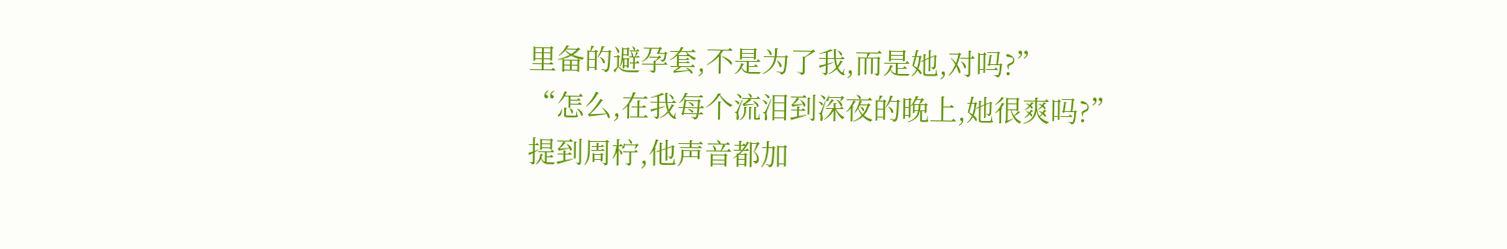里备的避孕套,不是为了我,而是她,对吗?”
“怎么,在我每个流泪到深夜的晚上,她很爽吗?”
提到周柠,他声音都加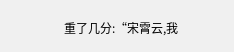重了几分:“宋霄云,我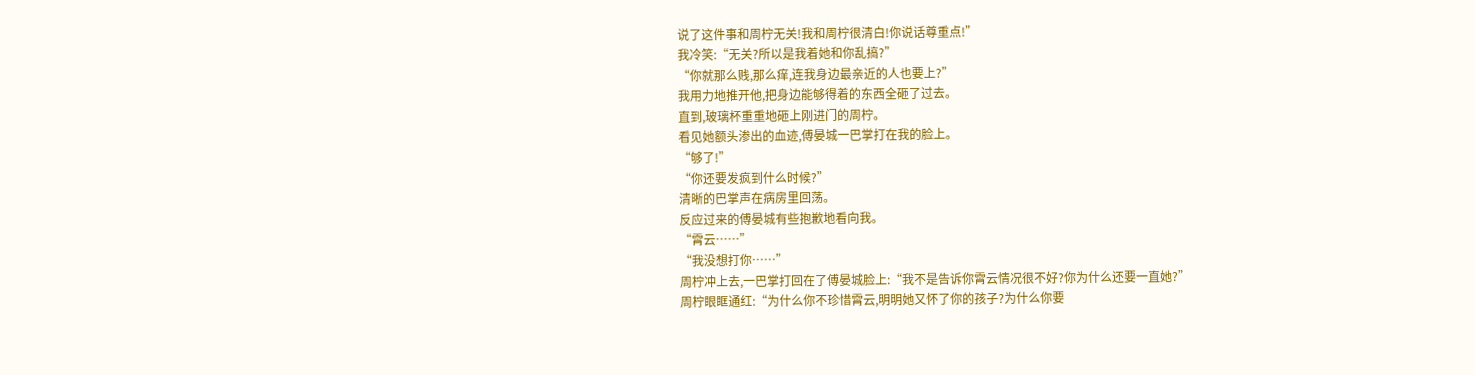说了这件事和周柠无关!我和周柠很清白!你说话尊重点!”
我冷笑:“无关?所以是我着她和你乱搞?”
“你就那么贱,那么痒,连我身边最亲近的人也要上?”
我用力地推开他,把身边能够得着的东西全砸了过去。
直到,玻璃杯重重地砸上刚进门的周柠。
看见她额头渗出的血迹,傅晏城一巴掌打在我的脸上。
“够了!”
“你还要发疯到什么时候?”
清晰的巴掌声在病房里回荡。
反应过来的傅晏城有些抱歉地看向我。
“霄云……”
“我没想打你……”
周柠冲上去,一巴掌打回在了傅晏城脸上:“我不是告诉你霄云情况很不好?你为什么还要一直她?”
周柠眼眶通红:“为什么你不珍惜霄云,明明她又怀了你的孩子?为什么你要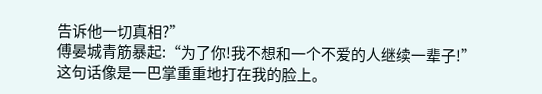告诉他一切真相?”
傅晏城青筋暴起:“为了你!我不想和一个不爱的人继续一辈子!”
这句话像是一巴掌重重地打在我的脸上。